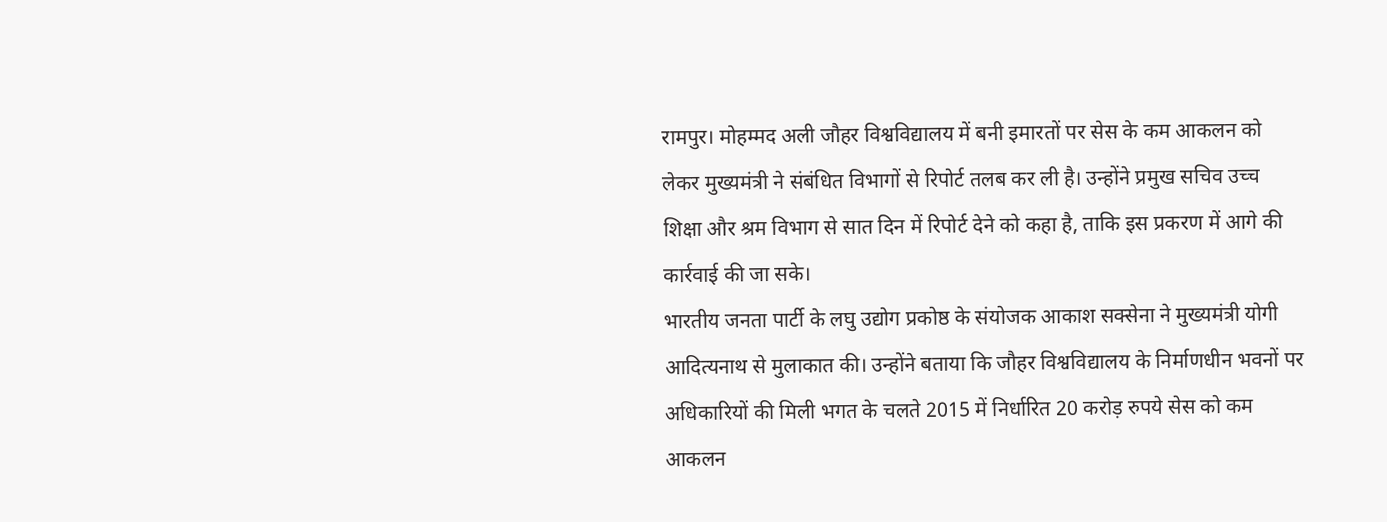रामपुर। मोहम्मद अली जौहर विश्वविद्यालय में बनी इमारतों पर सेस के कम आकलन को लेकर मुख्यमंत्री ने संबंधित विभागों से रिपोर्ट तलब कर ली है। उन्होंने प्रमुख सचिव उच्च शिक्षा और श्रम विभाग से सात दिन में रिपोर्ट देने को कहा है, ताकि इस प्रकरण में आगे की कार्रवाई की जा सके।
भारतीय जनता पार्टी के लघु उद्योग प्रकोष्ठ के संयोजक आकाश सक्सेना ने मुख्यमंत्री योगी आदित्यनाथ से मुलाकात की। उन्होंने बताया कि जौहर विश्वविद्यालय के निर्माणधीन भवनों पर अधिकारियों की मिली भगत के चलते 2015 में निर्धारित 20 करोड़ रुपये सेस को कम आकलन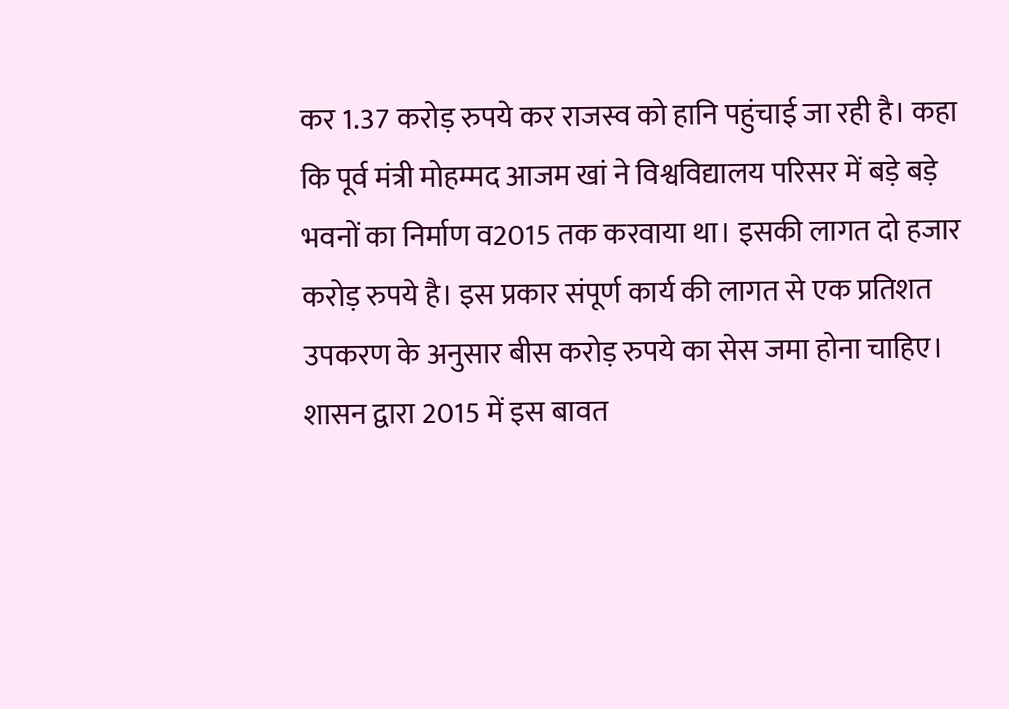कर 1.37 करोड़ रुपये कर राजस्व को हानि पहुंचाई जा रही है। कहा कि पूर्व मंत्री मोहम्मद आजम खां ने विश्वविद्यालय परिसर में बड़े बड़े भवनों का निर्माण व2015 तक करवाया था। इसकी लागत दो हजार करोड़ रुपये है। इस प्रकार संपूर्ण कार्य की लागत से एक प्रतिशत उपकरण के अनुसार बीस करोड़ रुपये का सेस जमा होना चाहिए। शासन द्वारा 2015 में इस बावत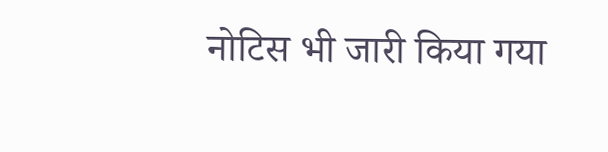नोटिस भी जारी किया गया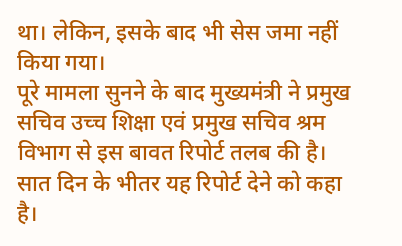था। लेकिन, इसके बाद भी सेस जमा नहीं किया गया।
पूरे मामला सुनने के बाद मुख्यमंत्री ने प्रमुख सचिव उच्च शिक्षा एवं प्रमुख सचिव श्रम विभाग से इस बावत रिपोर्ट तलब की है। सात दिन के भीतर यह रिपोर्ट देने को कहा है।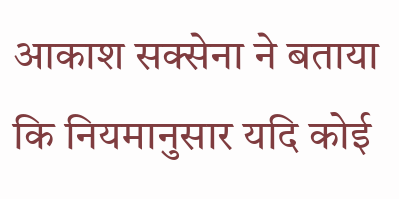आकाश सक्सेना ने बताया कि नियमानुसार यदि कोई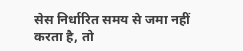सेस निर्धारित समय से जमा नहीं करता है, तो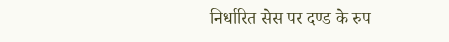निर्धारित सेस पर दण्ड के रुप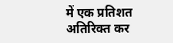में एक प्रतिशत अतिरिक्त कर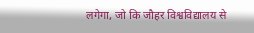लगेगा, जो कि जौहर विश्वविद्यालय से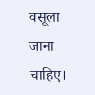वसूला जाना चाहिए।